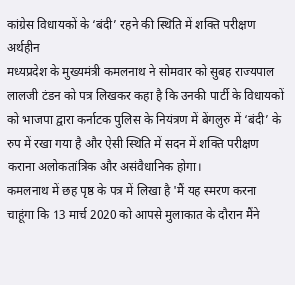कांग्रेस विधायकों के ‘बंदी’ रहने की स्थिति में शक्ति परीक्षण अर्थहीन
मध्यप्रदेश के मुख्यमंत्री कमलनाथ ने सोमवार को सुबह राज्यपाल लालजी टंडन को पत्र लिखकर कहा है कि उनकी पार्टी के विधायकों को भाजपा द्वारा कर्नाटक पुलिस के नियंत्रण में बेंगलुरु में ‘बंदी’ के रुप में रखा गया है और ऐसी स्थिति में सदन में शक्ति परीक्षण कराना अलोकतांत्रिक और असंवैधानिक होगा।
कमलनाथ में छह पृष्ठ के पत्र में लिखा है 'मैं यह स्मरण करना चाहूंगा कि 13 मार्च 2020 को आपसे मुलाकात के दौरान मैंने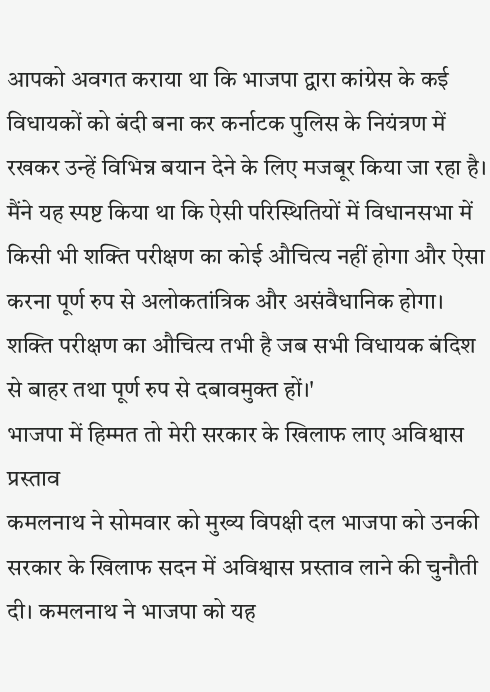आपको अवगत कराया था कि भाजपा द्वारा कांग्रेस के कई विधायकों को बंदी बना कर कर्नाटक पुलिस के नियंत्रण में रखकर उन्हें विभिन्न बयान देने के लिए मजबूर किया जा रहा है। मैंने यह स्पष्ट किया था कि ऐसी परिस्थितियों में विधानसभा में किसी भी शक्ति परीक्षण का कोई औचित्य नहीं होगा और ऐसा करना पूर्ण रुप से अलोकतांत्रिक और असंवैधानिक होगा। शक्ति परीक्षण का औचित्य तभी है जब सभी विधायक बंदिश से बाहर तथा पूर्ण रुप से दबावमुक्त हों।'
भाजपा में हिम्मत तो मेरी सरकार के खिलाफ लाए अविश्वास प्रस्ताव
कमलनाथ ने सोमवार को मुख्य विपक्षी दल भाजपा को उनकी सरकार के खिलाफ सदन में अविश्वास प्रस्ताव लाने की चुनौती दी। कमलनाथ ने भाजपा को यह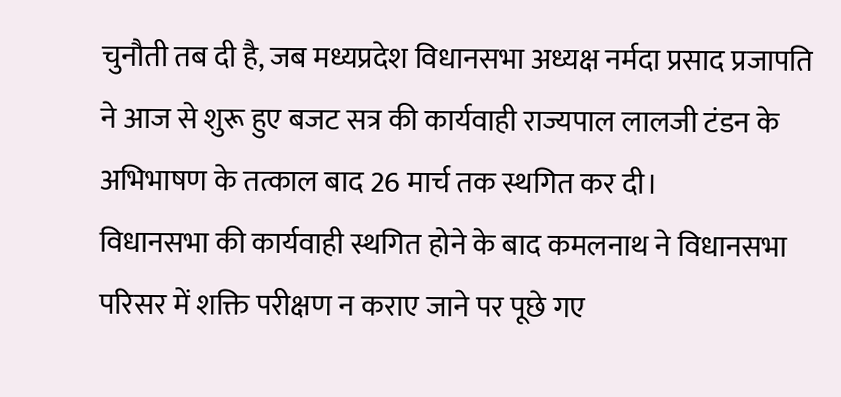चुनौती तब दी है, जब मध्यप्रदेश विधानसभा अध्यक्ष नर्मदा प्रसाद प्रजापति ने आज से शुरू हुए बजट सत्र की कार्यवाही राज्यपाल लालजी टंडन के अभिभाषण के तत्काल बाद 26 मार्च तक स्थगित कर दी।
विधानसभा की कार्यवाही स्थगित होने के बाद कमलनाथ ने विधानसभा परिसर में शक्ति परीक्षण न कराए जाने पर पूछे गए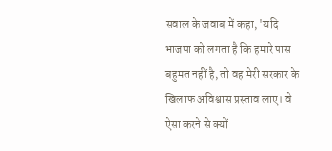सवाल के जवाब में कहा, 'यदि भाजपा को लगता है कि हमारे पास बहुमत नहीं है, तो वह मेरी सरकार के खिलाफ अविश्वास प्रस्ताव लाए। वे ऐसा करने से क्यों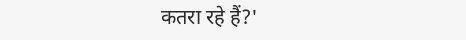कतरा रहे हैं?'